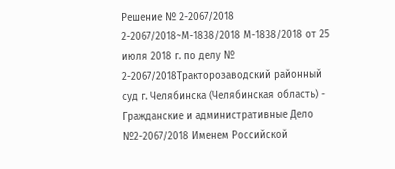Решение № 2-2067/2018 2-2067/2018~М-1838/2018 М-1838/2018 от 25 июля 2018 г. по делу № 2-2067/2018Тракторозаводский районный суд г. Челябинска (Челябинская область) - Гражданские и административные Дело №2-2067/2018 Именем Российской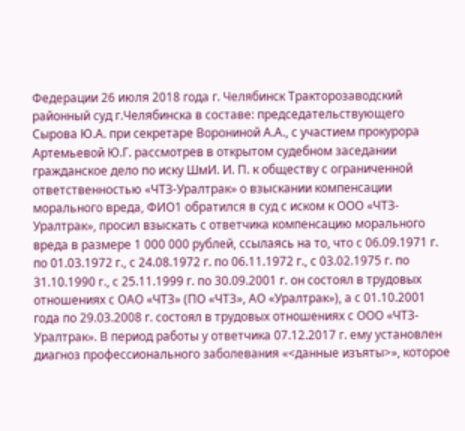Федерации 26 июля 2018 года г. Челябинск Тракторозаводский районный суд г.Челябинска в составе: председательствующего Сырова Ю.А. при секретаре Ворониной А.А., с участием прокурора Артемьевой Ю.Г. рассмотрев в открытом судебном заседании гражданское дело по иску ШмИ. И. П. к обществу с ограниченной ответственностью «ЧТЗ-Уралтрак» о взыскании компенсации морального вреда, ФИО1 обратился в суд с иском к ООО «ЧТЗ-Уралтрак», просил взыскать с ответчика компенсацию морального вреда в размере 1 000 000 рублей, ссылаясь на то, что с 06.09.1971 г. по 01.03.1972 г., с 24.08.1972 г. по 06.11.1972 г., с 03.02.1975 г. по 31.10.1990 г., с 25.11.1999 г. по 30.09.2001 г. он состоял в трудовых отношениях с ОАО «ЧТЗ» (ПО «ЧТЗ», АО «Уралтрак»), а с 01.10.2001 года по 29.03.2008 г. состоял в трудовых отношениях с ООО «ЧТЗ-Уралтрак». В период работы у ответчика 07.12.2017 г. ему установлен диагноз профессионального заболевания «<данные изъяты>», которое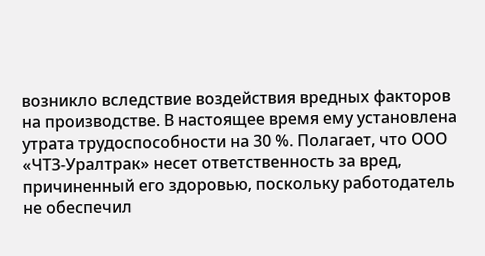возникло вследствие воздействия вредных факторов на производстве. В настоящее время ему установлена утрата трудоспособности на 30 %. Полагает, что ООО «ЧТЗ-Уралтрак» несет ответственность за вред, причиненный его здоровью, поскольку работодатель не обеспечил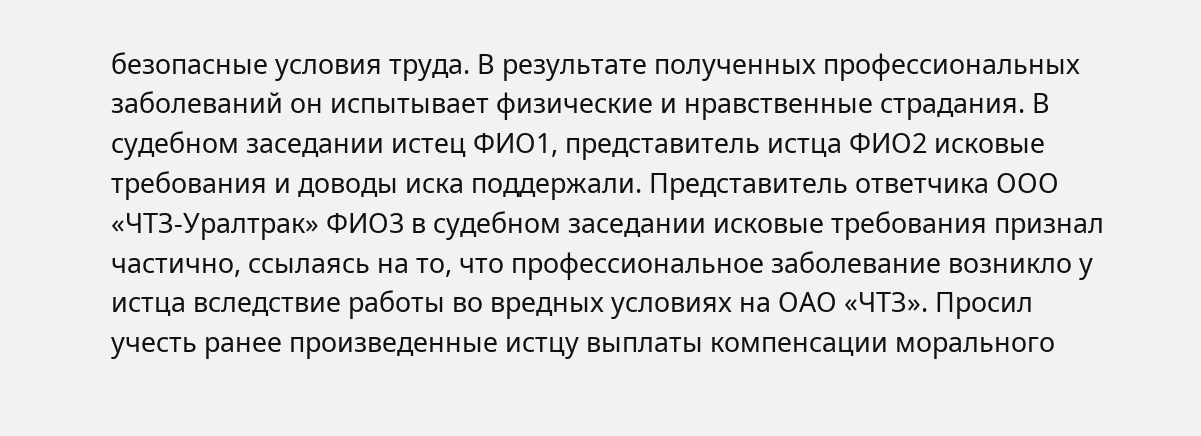безопасные условия труда. В результате полученных профессиональных заболеваний он испытывает физические и нравственные страдания. В судебном заседании истец ФИО1, представитель истца ФИО2 исковые требования и доводы иска поддержали. Представитель ответчика ООО «ЧТЗ-Уралтрак» ФИО3 в судебном заседании исковые требования признал частично, ссылаясь на то, что профессиональное заболевание возникло у истца вследствие работы во вредных условиях на ОАО «ЧТЗ». Просил учесть ранее произведенные истцу выплаты компенсации морального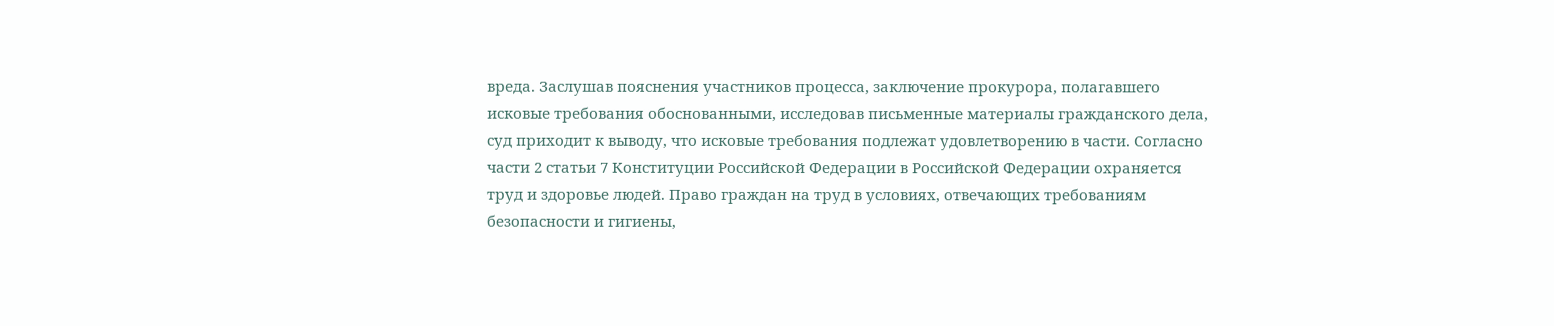вреда. Заслушав пояснения участников процесса, заключение прокурора, полагавшего исковые требования обоснованными, исследовав письменные материалы гражданского дела, суд приходит к выводу, что исковые требования подлежат удовлетворению в части. Согласно части 2 статьи 7 Конституции Российской Федерации в Российской Федерации охраняется труд и здоровье людей. Право граждан на труд в условиях, отвечающих требованиям безопасности и гигиены,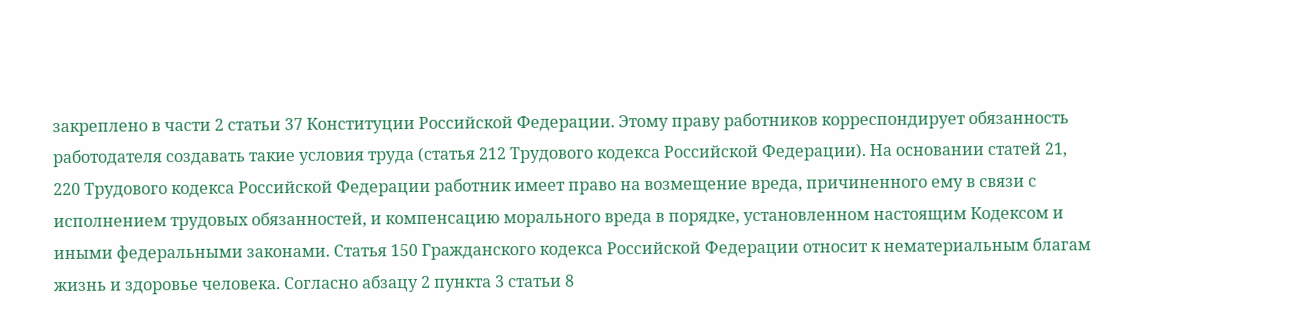закреплено в части 2 статьи 37 Конституции Российской Федерации. Этому праву работников корреспондирует обязанность работодателя создавать такие условия труда (статья 212 Трудового кодекса Российской Федерации). На основании статей 21, 220 Трудового кодекса Российской Федерации работник имеет право на возмещение вреда, причиненного ему в связи с исполнением трудовых обязанностей, и компенсацию морального вреда в порядке, установленном настоящим Кодексом и иными федеральными законами. Статья 150 Гражданского кодекса Российской Федерации относит к нематериальным благам жизнь и здоровье человека. Согласно абзацу 2 пункта 3 статьи 8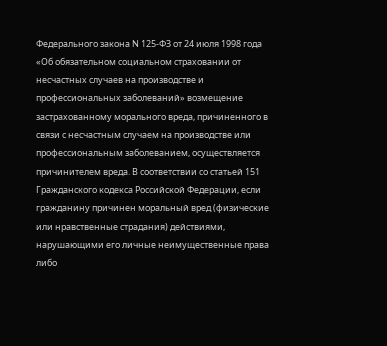Федерального закона N 125-ФЗ от 24 июля 1998 года «Об обязательном социальном страховании от несчастных случаев на производстве и профессиональных заболеваний» возмещение застрахованному морального вреда, причиненного в связи с несчастным случаем на производстве или профессиональным заболеванием, осуществляется причинителем вреда. В соответствии со статьей 151 Гражданского кодекса Российской Федерации, если гражданину причинен моральный вред (физические или нравственные страдания) действиями, нарушающими его личные неимущественные права либо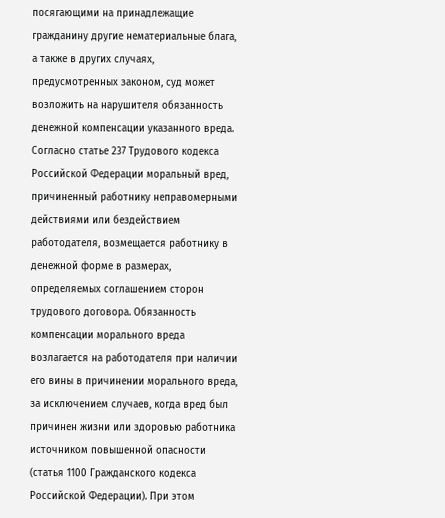посягающими на принадлежащие гражданину другие нематериальные блага, а также в других случаях, предусмотренных законом, суд может возложить на нарушителя обязанность денежной компенсации указанного вреда. Согласно статье 237 Трудового кодекса Российской Федерации моральный вред, причиненный работнику неправомерными действиями или бездействием работодателя, возмещается работнику в денежной форме в размерах, определяемых соглашением сторон трудового договора. Обязанность компенсации морального вреда возлагается на работодателя при наличии его вины в причинении морального вреда, за исключением случаев, когда вред был причинен жизни или здоровью работника источником повышенной опасности (статья 1100 Гражданского кодекса Российской Федерации). При этом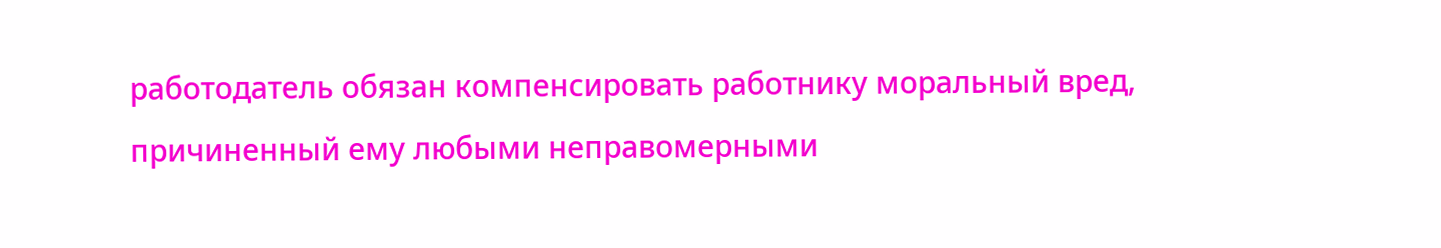работодатель обязан компенсировать работнику моральный вред, причиненный ему любыми неправомерными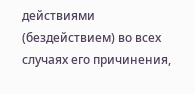действиями (бездействием) во всех случаях его причинения,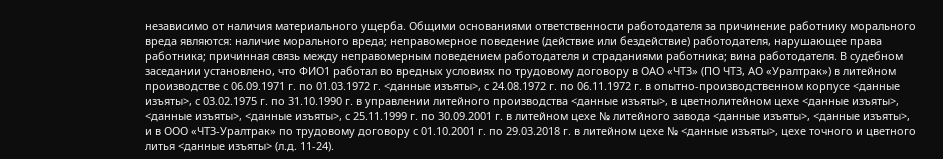независимо от наличия материального ущерба. Общими основаниями ответственности работодателя за причинение работнику морального вреда являются: наличие морального вреда; неправомерное поведение (действие или бездействие) работодателя, нарушающее права работника; причинная связь между неправомерным поведением работодателя и страданиями работника; вина работодателя. В судебном заседании установлено, что ФИО1 работал во вредных условиях по трудовому договору в ОАО «ЧТЗ» (ПО ЧТЗ, АО «Уралтрак») в литейном производстве с 06.09.1971 г. по 01.03.1972 г. <данные изъяты>, с 24.08.1972 г. по 06.11.1972 г. в опытно-производственном корпусе <данные изъяты>, с 03.02.1975 г. по 31.10.1990 г. в управлении литейного производства <данные изъяты>, в цветнолитейном цехе <данные изъяты>, <данные изъяты>, <данные изъяты>, с 25.11.1999 г. по 30.09.2001 г. в литейном цехе № литейного завода <данные изъяты>, <данные изъяты>, и в ООО «ЧТЗ-Уралтрак» по трудовому договору с 01.10.2001 г. по 29.03.2018 г. в литейном цехе № <данные изъяты>, цехе точного и цветного литья <данные изъяты> (л.д. 11-24).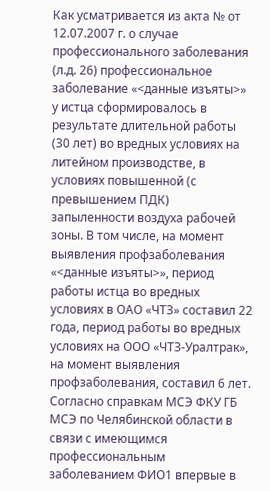Как усматривается из акта № от 12.07.2007 г. о случае профессионального заболевания (л.д. 26) профессиональное заболевание «<данные изъяты>» у истца сформировалось в результате длительной работы (30 лет) во вредных условиях на литейном производстве, в условиях повышенной (с превышением ПДК) запыленности воздуха рабочей зоны. В том числе, на момент выявления профзаболевания «<данные изъяты>», период работы истца во вредных условиях в ОАО «ЧТЗ» составил 22 года, период работы во вредных условиях на ООО «ЧТЗ-Уралтрак», на момент выявления профзаболевания, составил 6 лет. Согласно справкам МСЭ ФКУ ГБ МСЭ по Челябинской области в связи с имеющимся профессиональным заболеванием ФИО1 впервые в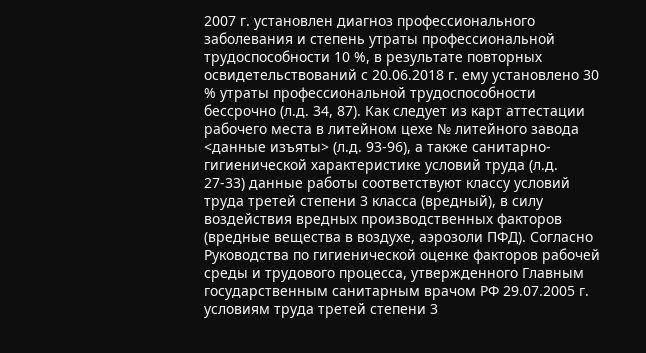2007 г. установлен диагноз профессионального заболевания и степень утраты профессиональной трудоспособности 10 %, в результате повторных освидетельствований с 20.06.2018 г. ему установлено 30 % утраты профессиональной трудоспособности бессрочно (л.д. 34, 87). Как следует из карт аттестации рабочего места в литейном цехе № литейного завода <данные изъяты> (л.д. 93-96), а также санитарно-гигиенической характеристике условий труда (л.д. 27-33) данные работы соответствуют классу условий труда третей степени 3 класса (вредный), в силу воздействия вредных производственных факторов (вредные вещества в воздухе, аэрозоли ПФД). Согласно Руководства по гигиенической оценке факторов рабочей среды и трудового процесса, утвержденного Главным государственным санитарным врачом РФ 29.07.2005 г. условиям труда третей степени 3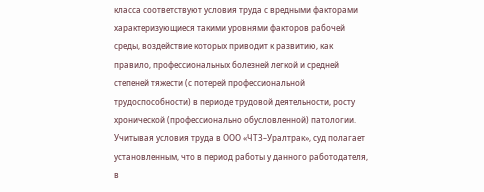класса соответствуют условия труда с вредными факторами характеризующиеся такими уровнями факторов рабочей среды, воздействие которых приводит к развитию, как правило, профессиональных болезней легкой и средней степеней тяжести (с потерей профессиональной трудоспособности) в периоде трудовой деятельности, росту хронической (профессионально обусловленной) патологии. Учитывая условия труда в ООО «ЧТЗ–Уралтрак», суд полагает установленным, что в период работы у данного работодателя, в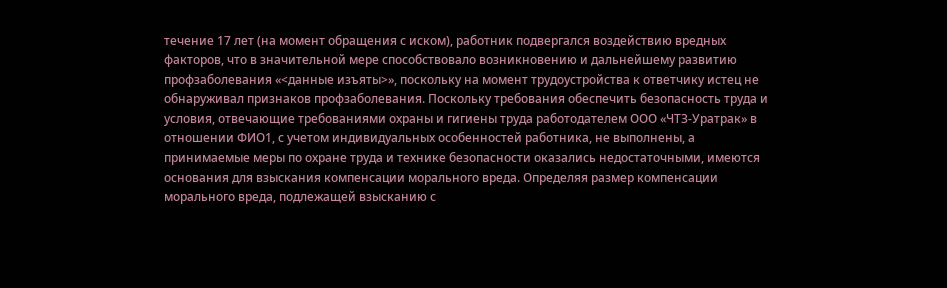течение 17 лет (на момент обращения с иском), работник подвергался воздействию вредных факторов, что в значительной мере способствовало возникновению и дальнейшему развитию профзаболевания «<данные изъяты>», поскольку на момент трудоустройства к ответчику истец не обнаруживал признаков профзаболевания. Поскольку требования обеспечить безопасность труда и условия, отвечающие требованиями охраны и гигиены труда работодателем ООО «ЧТЗ-Уратрак» в отношении ФИО1, с учетом индивидуальных особенностей работника, не выполнены, а принимаемые меры по охране труда и технике безопасности оказались недостаточными, имеются основания для взыскания компенсации морального вреда. Определяя размер компенсации морального вреда, подлежащей взысканию с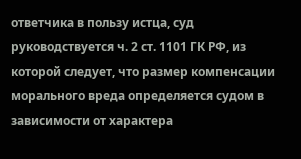ответчика в пользу истца, суд руководствуется ч. 2 ст. 1101 ГК РФ, из которой следует, что размер компенсации морального вреда определяется судом в зависимости от характера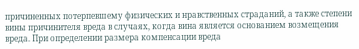причиненных потерпевшему физических и нравственных страданий, а также степени вины причинителя вреда в случаях, когда вина является основанием возмещения вреда. При определении размера компенсации вреда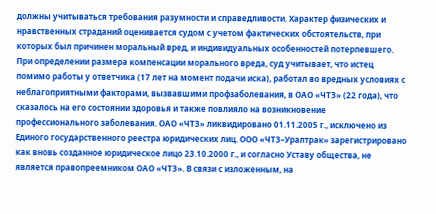должны учитываться требования разумности и справедливости. Характер физических и нравственных страданий оценивается судом с учетом фактических обстоятельств, при которых был причинен моральный вред, и индивидуальных особенностей потерпевшего. При определении размера компенсации морального вреда, суд учитывает, что истец помимо работы у ответчика (17 лет на момент подачи иска), работал во вредных условиях с неблагоприятными факторами, вызвавшими профзаболевания, в ОАО «ЧТЗ» (22 года), что сказалось на его состоянии здоровья и также повлияло на возникновение профессионального заболевания. ОАО «ЧТЗ» ликвидировано 01.11.2005 г., исключено из Единого государственного реестра юридических лиц. ООО «ЧТЗ–Уралтрак» зарегистрировано как вновь созданное юридическое лицо 23.10.2000 г., и согласно Уставу общества, не является правопреемником ОАО «ЧТЗ». В связи с изложенным, на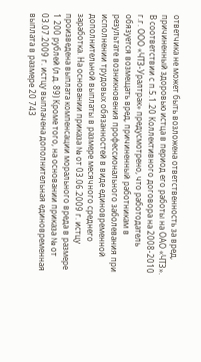ответчика не может быть возложена ответственность за вред, причиненный здоровью истца в период его работы на ОАО «ЧТЗ». В соответствии с п.5.1.20 Коллективного договора на 2008-2010 г.г. ООО «ЧТЗ-Уралтрак» предусмотрено, что работодатель обязуется возмещать вред, причиненный работникам в результате возникновения профессионального заболевания при исполнении трудовых обязанностей в виде единовременной дополнительной выплаты в размере месячного среднего заработка. На основании приказа № от 03.06.2009 г. истцу произведена выплата компенсации морального вреда в размере 1 200 рублей (л.д. 89) Кроме того, на основании приказа № от 03.07.2009 г. истцу выплачена дополнительная единовременная выплата в размере 20 743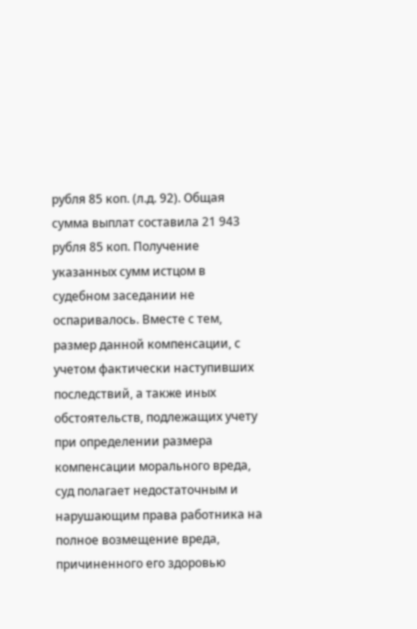рубля 85 коп. (л.д. 92). Общая сумма выплат составила 21 943 рубля 85 коп. Получение указанных сумм истцом в судебном заседании не оспаривалось. Вместе с тем, размер данной компенсации, с учетом фактически наступивших последствий, а также иных обстоятельств, подлежащих учету при определении размера компенсации морального вреда, суд полагает недостаточным и нарушающим права работника на полное возмещение вреда, причиненного его здоровью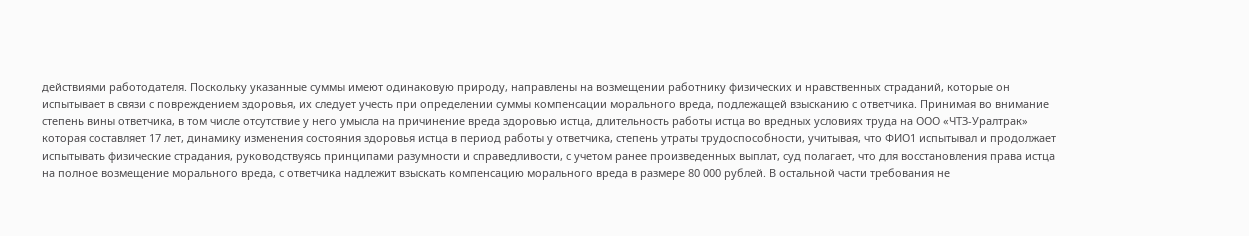действиями работодателя. Поскольку указанные суммы имеют одинаковую природу, направлены на возмещении работнику физических и нравственных страданий, которые он испытывает в связи с повреждением здоровья, их следует учесть при определении суммы компенсации морального вреда, подлежащей взысканию с ответчика. Принимая во внимание степень вины ответчика, в том числе отсутствие у него умысла на причинение вреда здоровью истца, длительность работы истца во вредных условиях труда на ООО «ЧТЗ-Уралтрак» которая составляет 17 лет, динамику изменения состояния здоровья истца в период работы у ответчика, степень утраты трудоспособности, учитывая, что ФИО1 испытывал и продолжает испытывать физические страдания, руководствуясь принципами разумности и справедливости, с учетом ранее произведенных выплат, суд полагает, что для восстановления права истца на полное возмещение морального вреда, с ответчика надлежит взыскать компенсацию морального вреда в размере 80 000 рублей. В остальной части требования не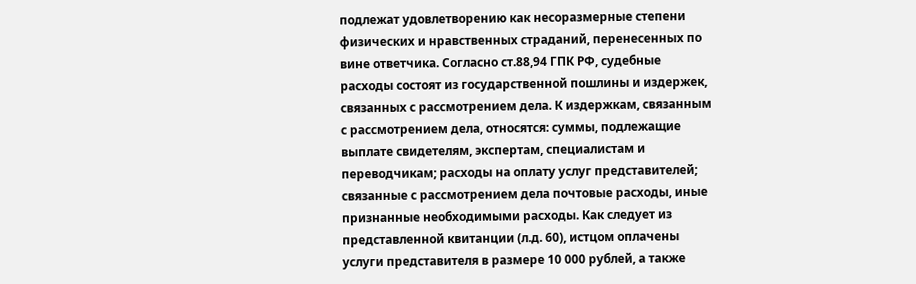подлежат удовлетворению как несоразмерные степени физических и нравственных страданий, перенесенных по вине ответчика. Согласно ст.88,94 ГПК РФ, судебные расходы состоят из государственной пошлины и издержек, связанных с рассмотрением дела. К издержкам, связанным с рассмотрением дела, относятся: суммы, подлежащие выплате свидетелям, экспертам, специалистам и переводчикам; расходы на оплату услуг представителей; связанные с рассмотрением дела почтовые расходы, иные признанные необходимыми расходы. Как следует из представленной квитанции (л.д. 60), истцом оплачены услуги представителя в размере 10 000 рублей, а также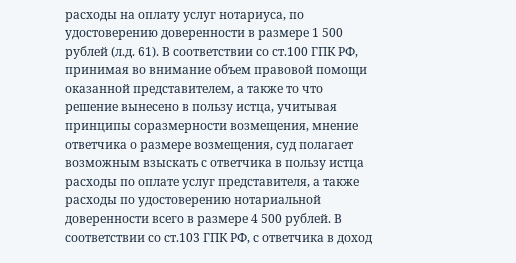расходы на оплату услуг нотариуса, по удостоверению доверенности в размере 1 500 рублей (л.д. 61). В соответствии со ст.100 ГПК РФ, принимая во внимание объем правовой помощи оказанной представителем, а также то что решение вынесено в пользу истца, учитывая принципы соразмерности возмещения, мнение ответчика о размере возмещения, суд полагает возможным взыскать с ответчика в пользу истца расходы по оплате услуг представителя, а также расходы по удостоверению нотариальной доверенности всего в размере 4 500 рублей. В соответствии со ст.103 ГПК РФ, с ответчика в доход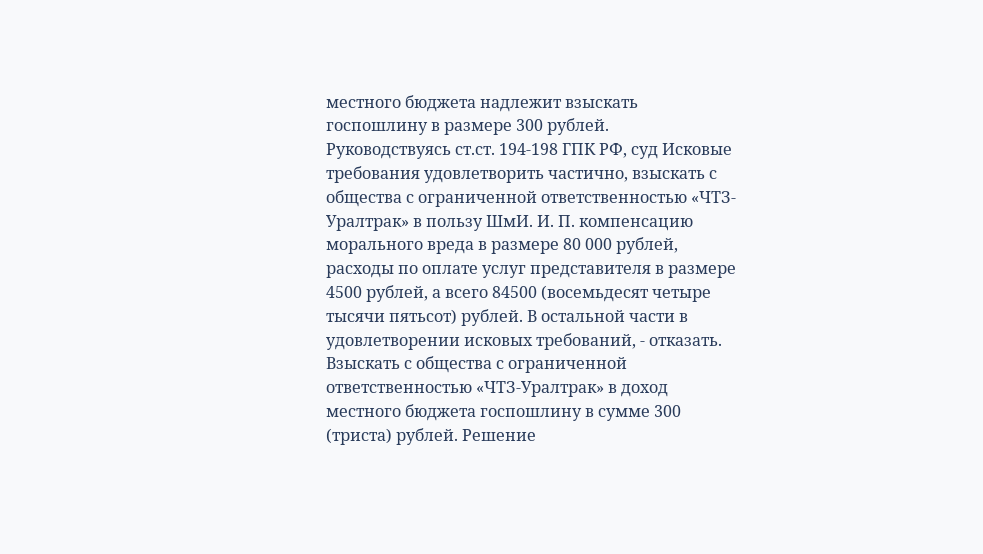местного бюджета надлежит взыскать госпошлину в размере 300 рублей. Руководствуясь ст.ст. 194-198 ГПК РФ, суд Исковые требования удовлетворить частично, взыскать с общества с ограниченной ответственностью «ЧТЗ-Уралтрак» в пользу ШмИ. И. П. компенсацию морального вреда в размере 80 000 рублей, расходы по оплате услуг представителя в размере 4500 рублей, а всего 84500 (восемьдесят четыре тысячи пятьсот) рублей. В остальной части в удовлетворении исковых требований, - отказать. Взыскать с общества с ограниченной ответственностью «ЧТЗ-Уралтрак» в доход местного бюджета госпошлину в сумме 300 (триста) рублей. Решение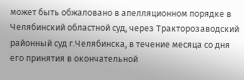может быть обжаловано в апелляционном порядке в Челябинский областной суд, через Тракторозаводский районный суд г.Челябинска, в течение месяца со дня его принятия в окончательной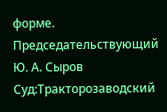форме. Председательствующий Ю. А. Сыров Суд:Тракторозаводский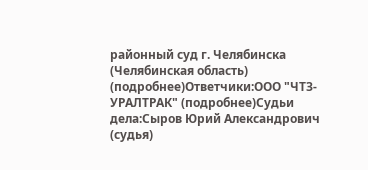районный суд г. Челябинска (Челябинская область) (подробнее)Ответчики:ООО "ЧТЗ-УРАЛТРАК" (подробнее)Судьи дела:Сыров Юрий Александрович (судья)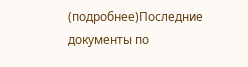(подробнее)Последние документы по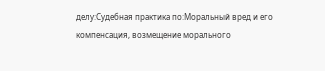делу:Судебная практика по:Моральный вред и его компенсация, возмещение морального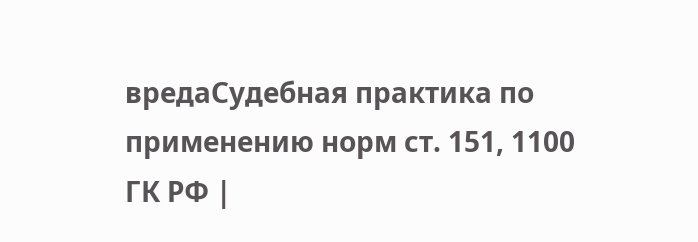вредаСудебная практика по применению норм ст. 151, 1100 ГК РФ |